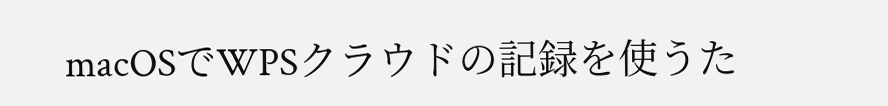macOSでWPSクラウドの記録を使うた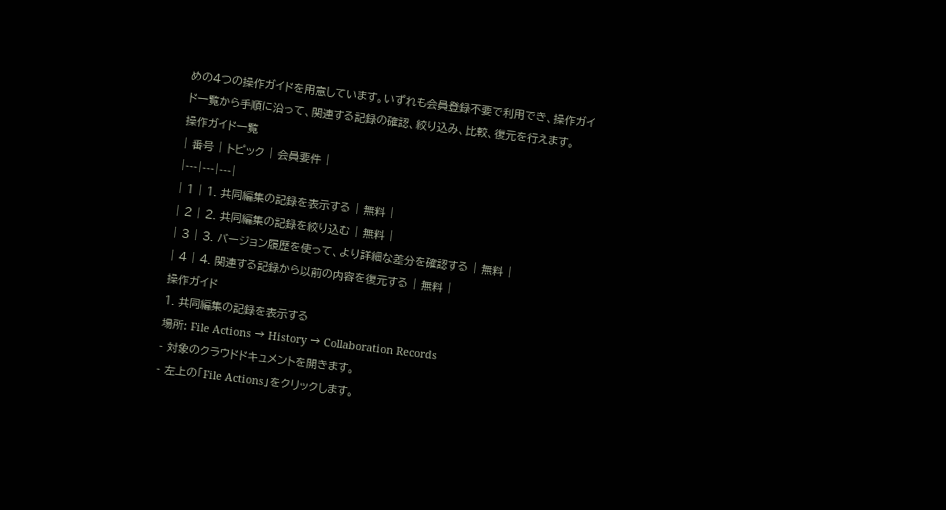めの4つの操作ガイドを用意しています。いずれも会員登録不要で利用でき、操作ガイド一覧から手順に沿って、関連する記録の確認、絞り込み、比較、復元を行えます。
操作ガイド一覧
| 番号 | トピック | 会員要件 |
|---|---|---|
| 1 | 1. 共同編集の記録を表示する | 無料 |
| 2 | 2. 共同編集の記録を絞り込む | 無料 |
| 3 | 3. バージョン履歴を使って、より詳細な差分を確認する | 無料 |
| 4 | 4. 関連する記録から以前の内容を復元する | 無料 |
操作ガイド
1. 共同編集の記録を表示する
場所: File Actions → History → Collaboration Records
- 対象のクラウドドキュメントを開きます。
- 左上の「File Actions」をクリックします。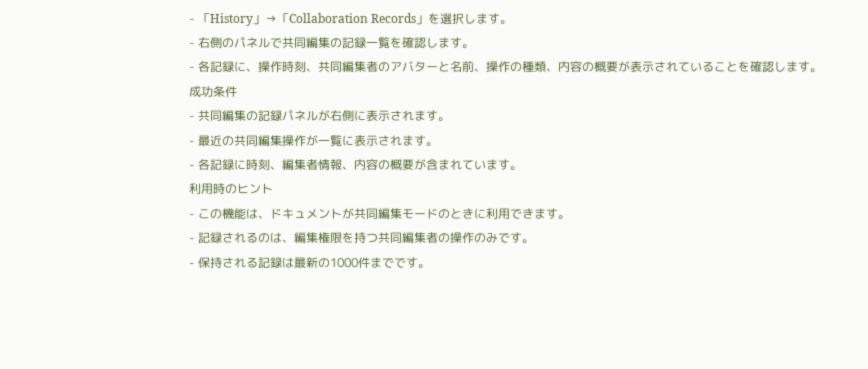- 「History」→「Collaboration Records」を選択します。
- 右側のパネルで共同編集の記録一覧を確認します。
- 各記録に、操作時刻、共同編集者のアバターと名前、操作の種類、内容の概要が表示されていることを確認します。
成功条件
- 共同編集の記録パネルが右側に表示されます。
- 最近の共同編集操作が一覧に表示されます。
- 各記録に時刻、編集者情報、内容の概要が含まれています。
利用時のヒント
- この機能は、ドキュメントが共同編集モードのときに利用できます。
- 記録されるのは、編集権限を持つ共同編集者の操作のみです。
- 保持される記録は最新の1000件までです。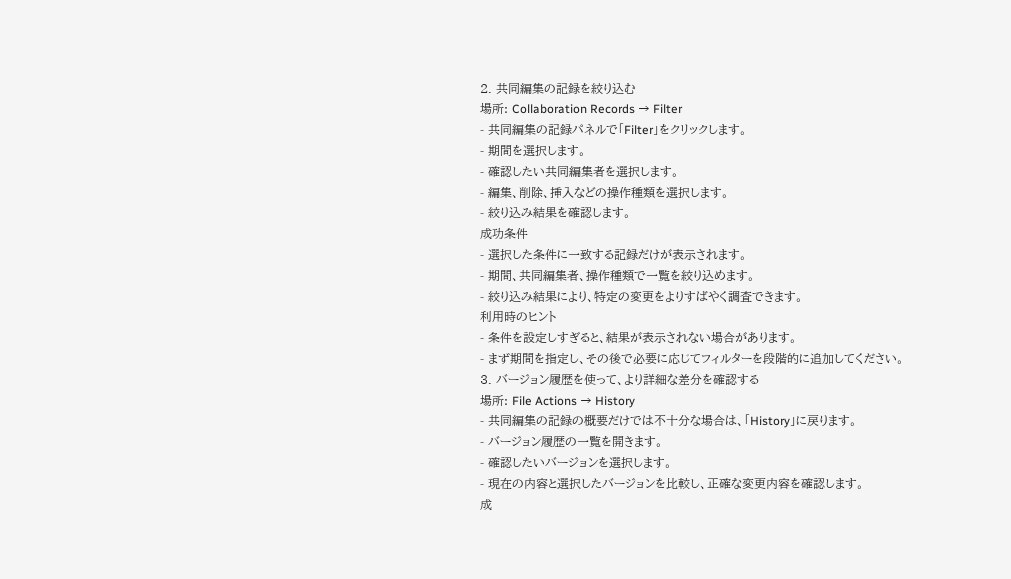2. 共同編集の記録を絞り込む
場所: Collaboration Records → Filter
- 共同編集の記録パネルで「Filter」をクリックします。
- 期間を選択します。
- 確認したい共同編集者を選択します。
- 編集、削除、挿入などの操作種類を選択します。
- 絞り込み結果を確認します。
成功条件
- 選択した条件に一致する記録だけが表示されます。
- 期間、共同編集者、操作種類で一覧を絞り込めます。
- 絞り込み結果により、特定の変更をよりすばやく調査できます。
利用時のヒント
- 条件を設定しすぎると、結果が表示されない場合があります。
- まず期間を指定し、その後で必要に応じてフィルターを段階的に追加してください。
3. バージョン履歴を使って、より詳細な差分を確認する
場所: File Actions → History
- 共同編集の記録の概要だけでは不十分な場合は、「History」に戻ります。
- バージョン履歴の一覧を開きます。
- 確認したいバージョンを選択します。
- 現在の内容と選択したバージョンを比較し、正確な変更内容を確認します。
成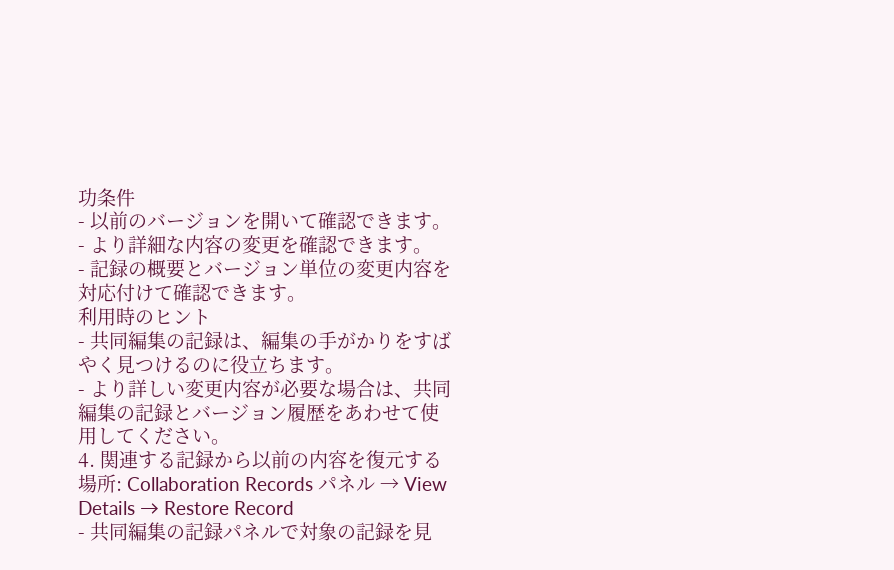功条件
- 以前のバージョンを開いて確認できます。
- より詳細な内容の変更を確認できます。
- 記録の概要とバージョン単位の変更内容を対応付けて確認できます。
利用時のヒント
- 共同編集の記録は、編集の手がかりをすばやく見つけるのに役立ちます。
- より詳しい変更内容が必要な場合は、共同編集の記録とバージョン履歴をあわせて使用してください。
4. 関連する記録から以前の内容を復元する
場所: Collaboration Records パネル → View Details → Restore Record
- 共同編集の記録パネルで対象の記録を見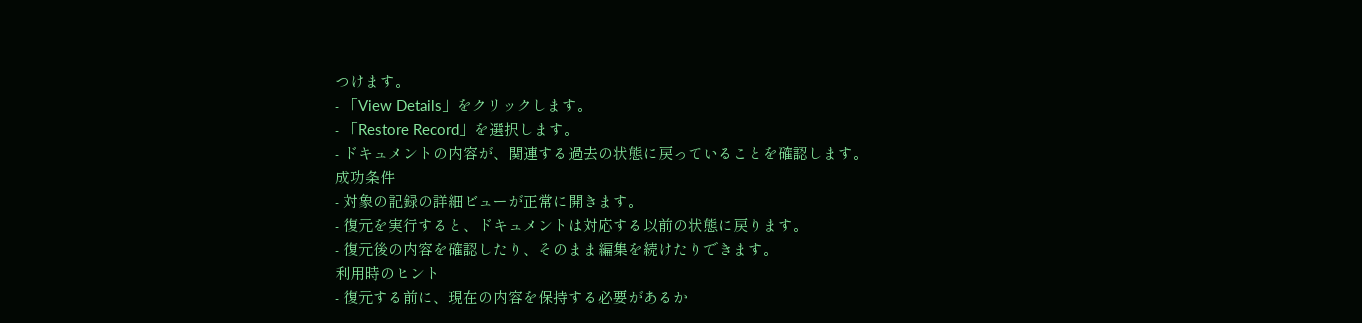つけます。
- 「View Details」をクリックします。
- 「Restore Record」を選択します。
- ドキュメントの内容が、関連する過去の状態に戻っていることを確認します。
成功条件
- 対象の記録の詳細ビューが正常に開きます。
- 復元を実行すると、ドキュメントは対応する以前の状態に戻ります。
- 復元後の内容を確認したり、そのまま編集を続けたりできます。
利用時のヒント
- 復元する前に、現在の内容を保持する必要があるか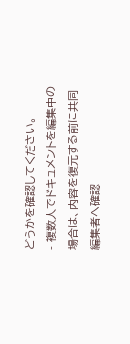どうかを確認してください。
- 複数人でドキュメントを編集中の場合は、内容を復元する前に共同編集者へ確認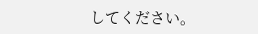してください。